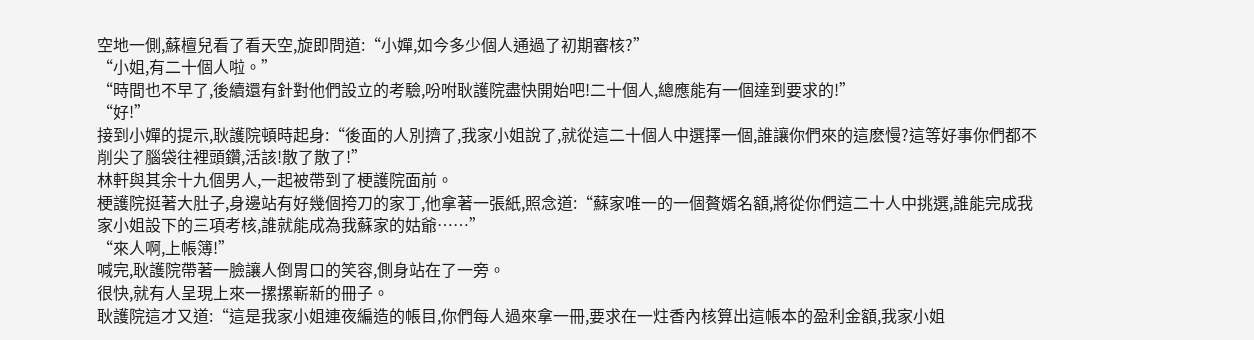空地一側,蘇檀兒看了看天空,旋即問道:“小嬋,如今多少個人通過了初期審核?”
“小姐,有二十個人啦。”
“時間也不早了,後續還有針對他們設立的考驗,吩咐耿護院盡快開始吧!二十個人,總應能有一個達到要求的!”
“好!”
接到小嬋的提示,耿護院頓時起身:“後面的人別擠了,我家小姐說了,就從這二十個人中選擇一個,誰讓你們來的這麽慢?這等好事你們都不削尖了腦袋往裡頭鑽,活該!散了散了!”
林軒與其余十九個男人,一起被帶到了梗護院面前。
梗護院挺著大肚子,身邊站有好幾個挎刀的家丁,他拿著一張紙,照念道:“蘇家唯一的一個贅婿名額,將從你們這二十人中挑選,誰能完成我家小姐設下的三項考核,誰就能成為我蘇家的姑爺……”
“來人啊,上帳簿!”
喊完,耿護院帶著一臉讓人倒胃口的笑容,側身站在了一旁。
很快,就有人呈現上來一摞摞嶄新的冊子。
耿護院這才又道:“這是我家小姐連夜編造的帳目,你們每人過來拿一冊,要求在一炷香內核算出這帳本的盈利金額,我家小姐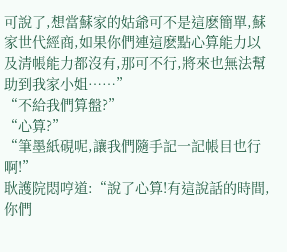可說了,想當蘇家的姑爺可不是這麽簡單,蘇家世代經商,如果你們連這麽點心算能力以及清帳能力都沒有,那可不行,將來也無法幫助到我家小姐……”
“不給我們算盤?”
“心算?”
“筆墨紙硯呢,讓我們隨手記一記帳目也行啊!”
耿護院悶哼道:“說了心算!有這說話的時間,你們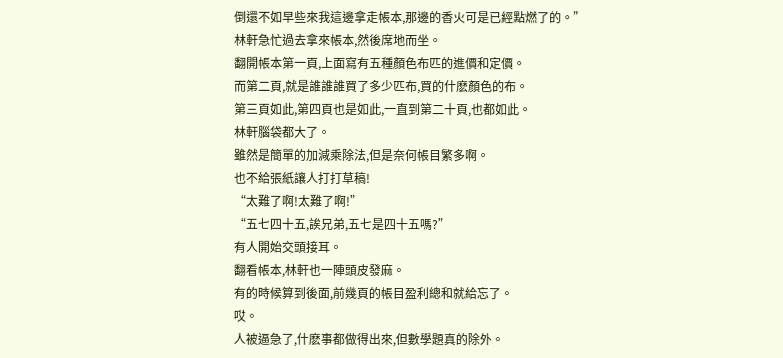倒還不如早些來我這邊拿走帳本,那邊的香火可是已經點燃了的。”
林軒急忙過去拿來帳本,然後席地而坐。
翻開帳本第一頁,上面寫有五種顏色布匹的進價和定價。
而第二頁,就是誰誰誰買了多少匹布,買的什麽顏色的布。
第三頁如此,第四頁也是如此,一直到第二十頁,也都如此。
林軒腦袋都大了。
雖然是簡單的加減乘除法,但是奈何帳目繁多啊。
也不給張紙讓人打打草稿!
“太難了啊!太難了啊!”
“五七四十五,誒兄弟,五七是四十五嗎?”
有人開始交頭接耳。
翻看帳本,林軒也一陣頭皮發麻。
有的時候算到後面,前幾頁的帳目盈利總和就給忘了。
哎。
人被逼急了,什麽事都做得出來,但數學題真的除外。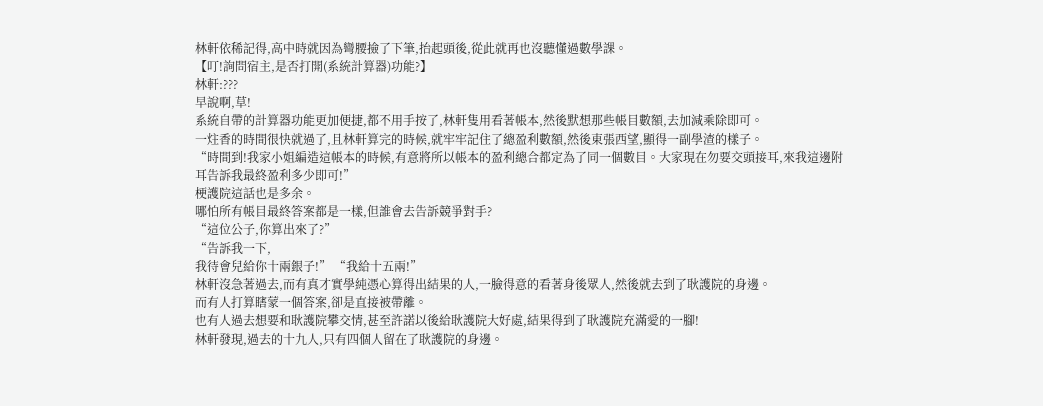林軒依稀記得,高中時就因為彎腰撿了下筆,抬起頭後,從此就再也沒聽懂過數學課。
【叮!詢問宿主,是否打開(系統計算器)功能?】
林軒:???
早說啊,草!
系統自帶的計算器功能更加便捷,都不用手按了,林軒隻用看著帳本,然後默想那些帳目數額,去加減乘除即可。
一炷香的時間很快就過了,且林軒算完的時候,就牢牢記住了總盈利數額,然後東張西望,顯得一副學渣的樣子。
“時間到!我家小姐編造這帳本的時候,有意將所以帳本的盈利總合都定為了同一個數目。大家現在勿要交頭接耳,來我這邊附耳告訴我最終盈利多少即可!”
梗護院這話也是多余。
哪怕所有帳目最終答案都是一樣,但誰會去告訴競爭對手?
“這位公子,你算出來了?”
“告訴我一下,
我待會兒給你十兩銀子!” “我給十五兩!”
林軒沒急著過去,而有真才實學純憑心算得出結果的人,一臉得意的看著身後眾人,然後就去到了耿護院的身邊。
而有人打算瞎蒙一個答案,卻是直接被帶離。
也有人過去想要和耿護院攀交情,甚至許諾以後給耿護院大好處,結果得到了耿護院充滿愛的一腳!
林軒發現,過去的十九人,只有四個人留在了耿護院的身邊。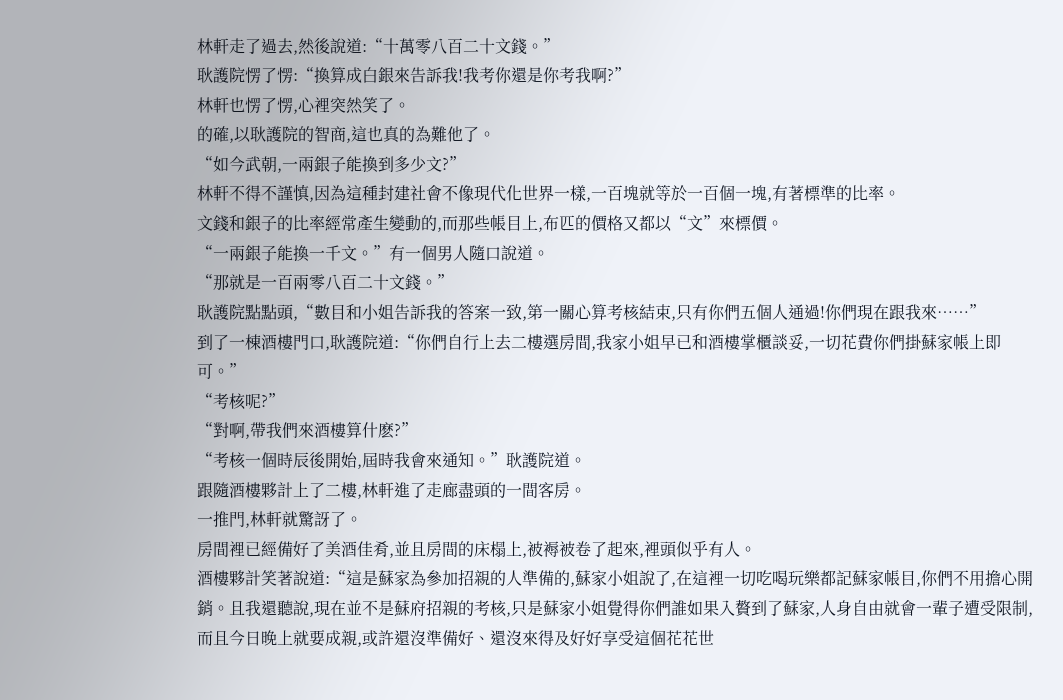林軒走了過去,然後說道:“十萬零八百二十文錢。”
耿護院愣了愣:“換算成白銀來告訴我!我考你還是你考我啊?”
林軒也愣了愣,心裡突然笑了。
的確,以耿護院的智商,這也真的為難他了。
“如今武朝,一兩銀子能換到多少文?”
林軒不得不謹慎,因為這種封建社會不像現代化世界一樣,一百塊就等於一百個一塊,有著標準的比率。
文錢和銀子的比率經常產生變動的,而那些帳目上,布匹的價格又都以“文”來標價。
“一兩銀子能換一千文。”有一個男人隨口說道。
“那就是一百兩零八百二十文錢。”
耿護院點點頭,“數目和小姐告訴我的答案一致,第一關心算考核結束,只有你們五個人通過!你們現在跟我來……”
到了一棟酒樓門口,耿護院道:“你們自行上去二樓選房間,我家小姐早已和酒樓掌櫃談妥,一切花費你們掛蘇家帳上即可。”
“考核呢?”
“對啊,帶我們來酒樓算什麽?”
“考核一個時辰後開始,屆時我會來通知。”耿護院道。
跟隨酒樓夥計上了二樓,林軒進了走廊盡頭的一間客房。
一推門,林軒就驚訝了。
房間裡已經備好了美酒佳肴,並且房間的床榻上,被褥被卷了起來,裡頭似乎有人。
酒樓夥計笑著說道:“這是蘇家為參加招親的人準備的,蘇家小姐說了,在這裡一切吃喝玩樂都記蘇家帳目,你們不用擔心開銷。且我還聽說,現在並不是蘇府招親的考核,只是蘇家小姐覺得你們誰如果入贅到了蘇家,人身自由就會一輩子遭受限制,而且今日晚上就要成親,或許還沒準備好、還沒來得及好好享受這個花花世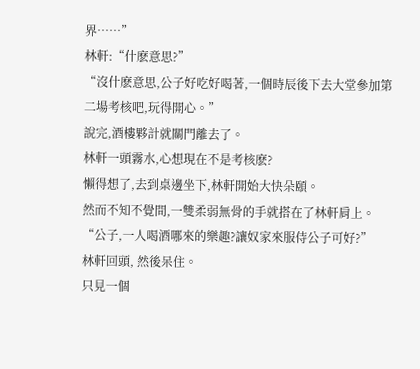界……”
林軒:“什麽意思?”
“沒什麽意思,公子好吃好喝著,一個時辰後下去大堂參加第二場考核吧,玩得開心。”
說完,酒樓夥計就關門離去了。
林軒一頭霧水,心想現在不是考核麽?
懶得想了,去到桌邊坐下,林軒開始大快朵頤。
然而不知不覺間,一雙柔弱無骨的手就搭在了林軒肩上。
“公子,一人喝酒哪來的樂趣?讓奴家來服侍公子可好?”
林軒回頭, 然後呆住。
只見一個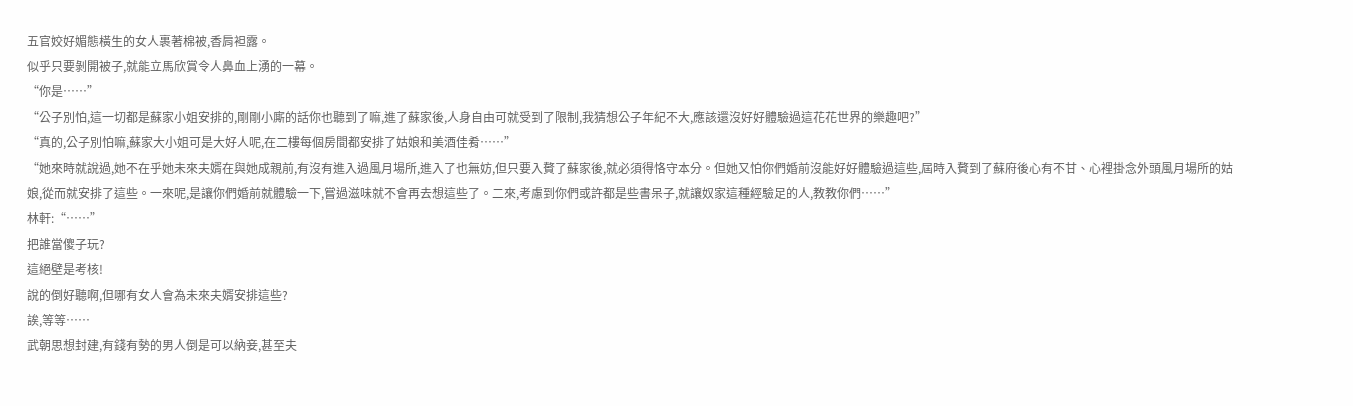五官姣好媚態橫生的女人裹著棉被,香肩袒露。
似乎只要剝開被子,就能立馬欣賞令人鼻血上湧的一幕。
“你是……”
“公子別怕,這一切都是蘇家小姐安排的,剛剛小廝的話你也聽到了嘛,進了蘇家後,人身自由可就受到了限制,我猜想公子年紀不大,應該還沒好好體驗過這花花世界的樂趣吧?”
“真的,公子別怕嘛,蘇家大小姐可是大好人呢,在二樓每個房間都安排了姑娘和美酒佳肴……”
“她來時就說過,她不在乎她未來夫婿在與她成親前,有沒有進入過風月場所,進入了也無妨,但只要入贅了蘇家後,就必須得恪守本分。但她又怕你們婚前沒能好好體驗過這些,屆時入贅到了蘇府後心有不甘、心裡掛念外頭風月場所的姑娘,從而就安排了這些。一來呢,是讓你們婚前就體驗一下,嘗過滋味就不會再去想這些了。二來,考慮到你們或許都是些書呆子,就讓奴家這種經驗足的人,教教你們……”
林軒:“……”
把誰當傻子玩?
這絕壁是考核!
說的倒好聽啊,但哪有女人會為未來夫婿安排這些?
誒,等等……
武朝思想封建,有錢有勢的男人倒是可以納妾,甚至夫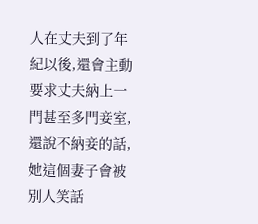人在丈夫到了年紀以後,還會主動要求丈夫納上一門甚至多門妾室,還說不納妾的話,她這個妻子會被別人笑話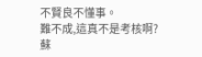不賢良不懂事。
難不成,這真不是考核啊?
蘇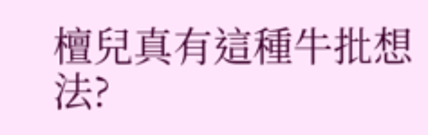檀兒真有這種牛批想法?